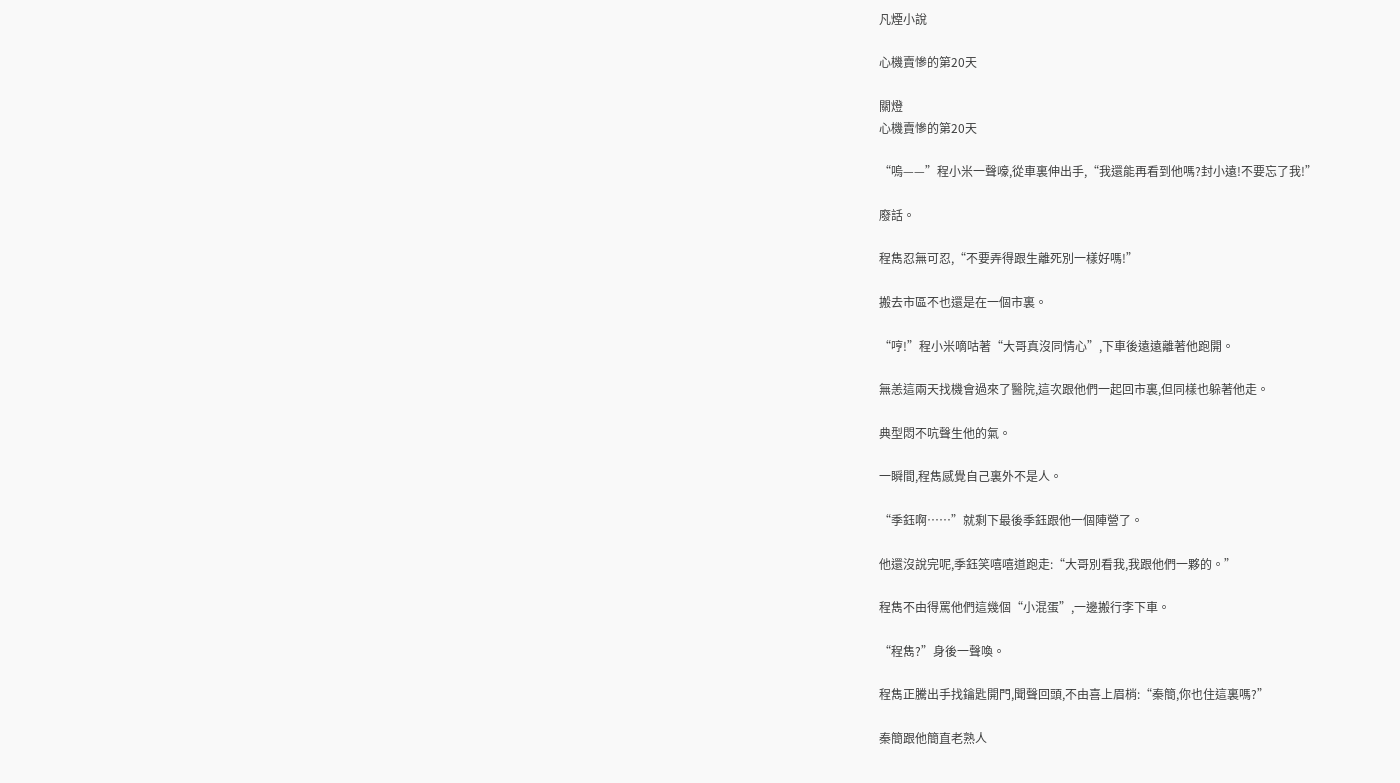凡煙小說

心機賣慘的第20天

關燈
心機賣慘的第20天

“嗚——”程小米一聲嚎,從車裏伸出手,“我還能再看到他嗎?封小遠!不要忘了我!”

廢話。

程雋忍無可忍,“不要弄得跟生離死別一樣好嗎!”

搬去市區不也還是在一個市裏。

“哼!”程小米嘀咕著“大哥真沒同情心”,下車後遠遠離著他跑開。

無恙這兩天找機會過來了醫院,這次跟他們一起回市裏,但同樣也躲著他走。

典型悶不吭聲生他的氣。

一瞬間,程雋感覺自己裏外不是人。

“季鈺啊……”就剩下最後季鈺跟他一個陣營了。

他還沒說完呢,季鈺笑嘻嘻道跑走:“大哥別看我,我跟他們一夥的。”

程雋不由得罵他們這幾個“小混蛋”,一邊搬行李下車。

“程雋?”身後一聲喚。

程雋正騰出手找鑰匙開門,聞聲回頭,不由喜上眉梢:“秦簡,你也住這裏嗎?”

秦簡跟他簡直老熟人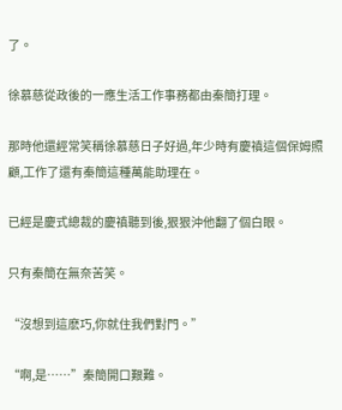了。

徐慕慈從政後的一應生活工作事務都由秦簡打理。

那時他還經常笑稱徐慕慈日子好過,年少時有慶禛這個保姆照顧,工作了還有秦簡這種萬能助理在。

已經是慶式總裁的慶禛聽到後,狠狠沖他翻了個白眼。

只有秦簡在無奈苦笑。

“沒想到這麽巧,你就住我們對門。”

“啊,是……”秦簡開口艱難。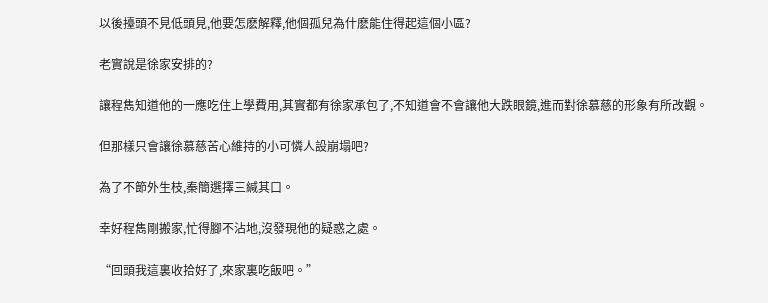以後擡頭不見低頭見,他要怎麽解釋,他個孤兒為什麽能住得起這個小區?

老實說是徐家安排的?

讓程雋知道他的一應吃住上學費用,其實都有徐家承包了,不知道會不會讓他大跌眼鏡,進而對徐慕慈的形象有所改觀。

但那樣只會讓徐慕慈苦心維持的小可憐人設崩塌吧?

為了不節外生枝,秦簡選擇三緘其口。

幸好程雋剛搬家,忙得腳不沾地,沒發現他的疑惑之處。

“回頭我這裏收拾好了,來家裏吃飯吧。”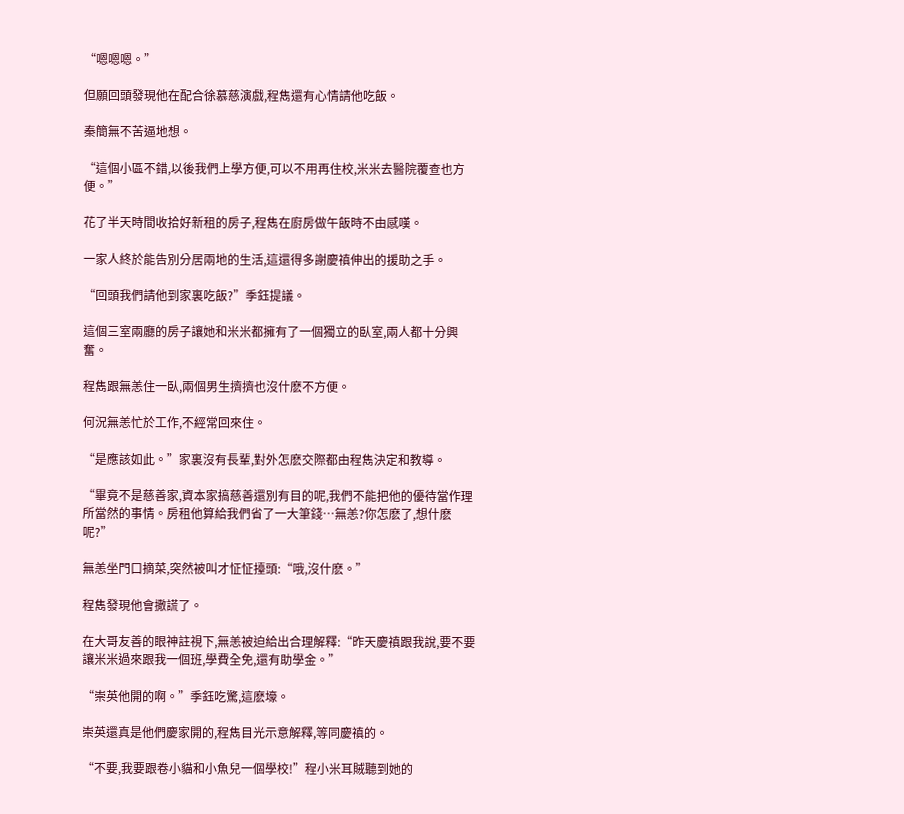“嗯嗯嗯。”

但願回頭發現他在配合徐慕慈演戲,程雋還有心情請他吃飯。

秦簡無不苦逼地想。

“這個小區不錯,以後我們上學方便,可以不用再住校,米米去醫院覆查也方便。”

花了半天時間收拾好新租的房子,程雋在廚房做午飯時不由感嘆。

一家人終於能告別分居兩地的生活,這還得多謝慶禛伸出的援助之手。

“回頭我們請他到家裏吃飯?”季鈺提議。

這個三室兩廳的房子讓她和米米都擁有了一個獨立的臥室,兩人都十分興奮。

程雋跟無恙住一臥,兩個男生擠擠也沒什麽不方便。

何況無恙忙於工作,不經常回來住。

“是應該如此。”家裏沒有長輩,對外怎麽交際都由程雋決定和教導。

“畢竟不是慈善家,資本家搞慈善還別有目的呢,我們不能把他的優待當作理所當然的事情。房租他算給我們省了一大筆錢…無恙?你怎麽了,想什麽呢?”

無恙坐門口摘菜,突然被叫才怔怔擡頭:“哦,沒什麽。”

程雋發現他會撒謊了。

在大哥友善的眼神註視下,無恙被迫給出合理解釋:“昨天慶禛跟我說,要不要讓米米過來跟我一個班,學費全免,還有助學金。”

“崇英他開的啊。”季鈺吃驚,這麽壕。

崇英還真是他們慶家開的,程雋目光示意解釋,等同慶禛的。

“不要,我要跟卷小貓和小魚兒一個學校!”程小米耳賊聽到她的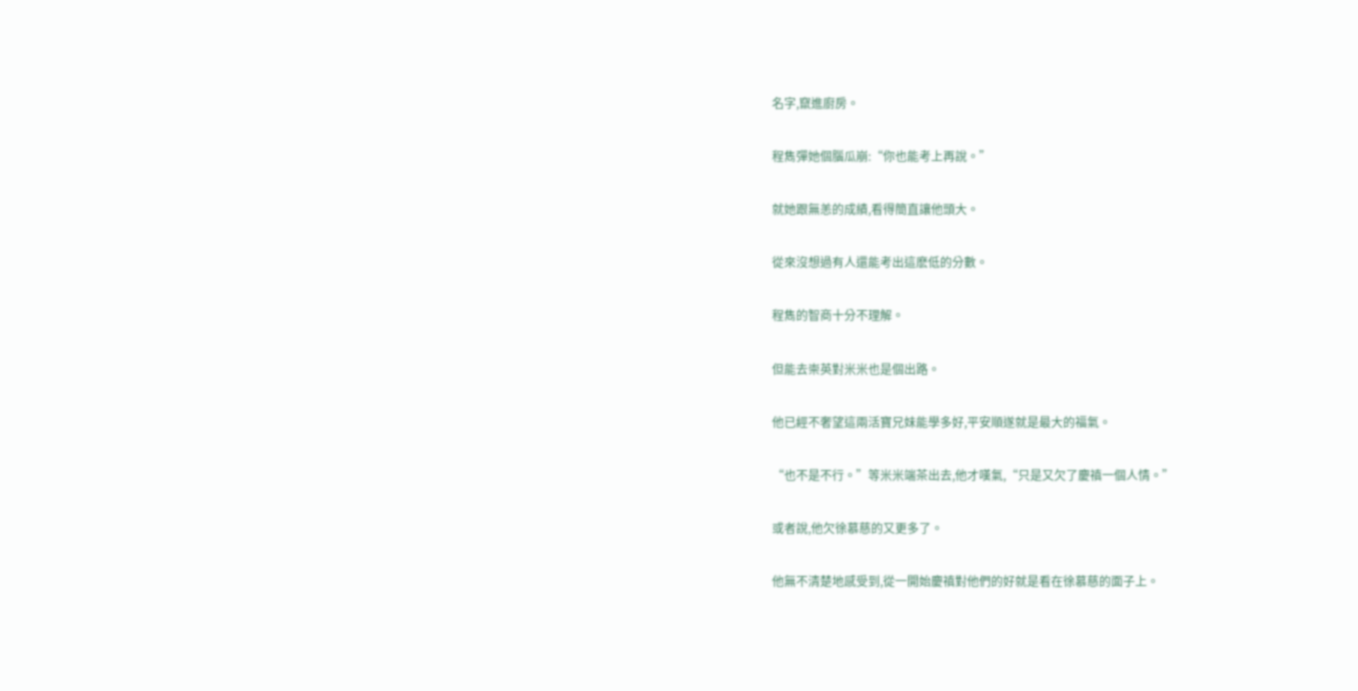名字,竄進廚房。

程雋彈她個腦瓜崩:“你也能考上再說。”

就她跟無恙的成績,看得簡直讓他頭大。

從來沒想過有人還能考出這麽低的分數。

程雋的智商十分不理解。

但能去崇英對米米也是個出路。

他已經不奢望這兩活寶兄妹能學多好,平安順遂就是最大的福氣。

“也不是不行。”等米米端茶出去,他才嘆氣,“只是又欠了慶禛一個人情。”

或者說,他欠徐慕慈的又更多了。

他無不清楚地感受到,從一開始慶禛對他們的好就是看在徐慕慈的面子上。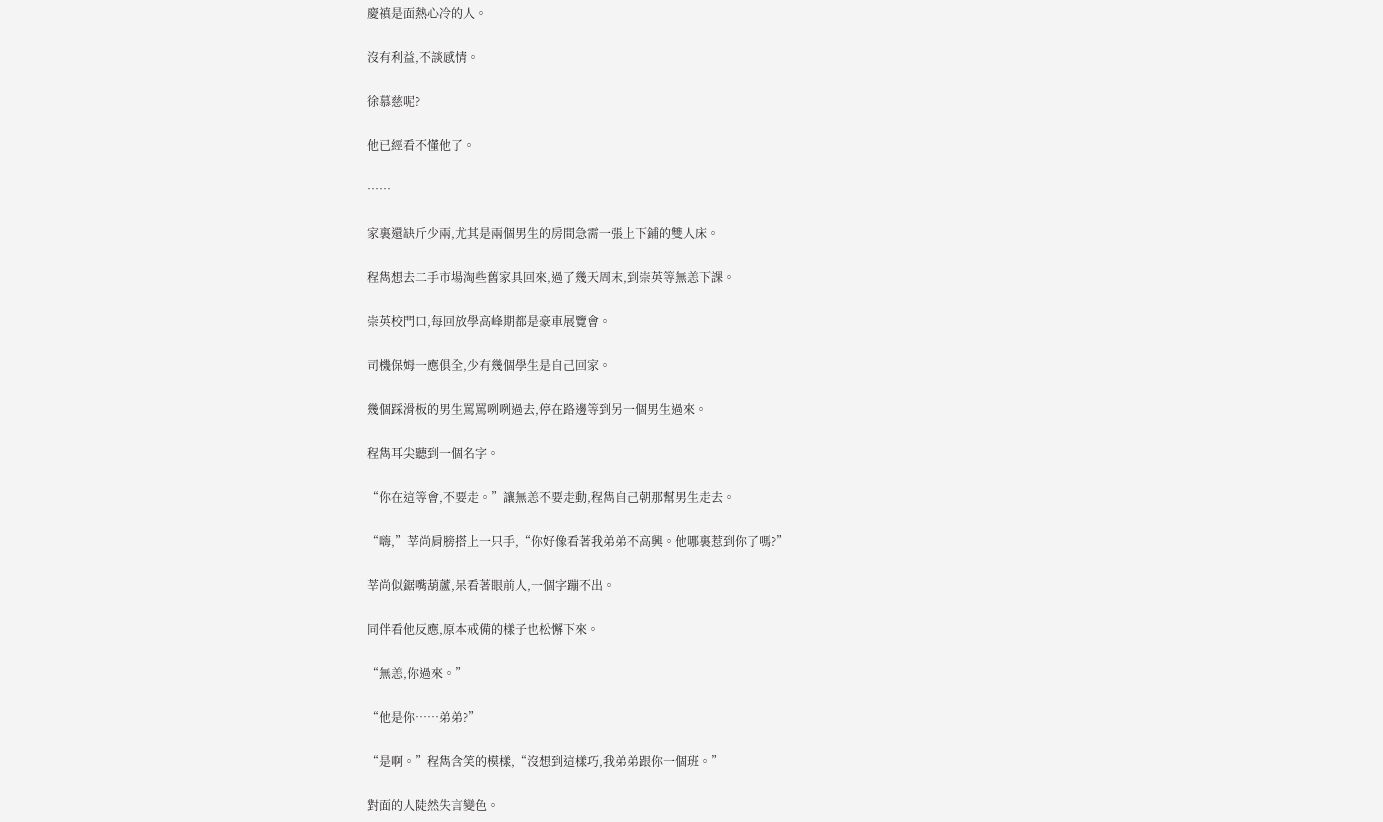慶禛是面熱心冷的人。

沒有利益,不談感情。

徐慕慈呢?

他已經看不懂他了。

……

家裏還缺斤少兩,尤其是兩個男生的房間急需一張上下鋪的雙人床。

程雋想去二手市場淘些舊家具回來,過了幾天周末,到崇英等無恙下課。

崇英校門口,每回放學高峰期都是豪車展覽會。

司機保姆一應俱全,少有幾個學生是自己回家。

幾個踩滑板的男生罵罵咧咧過去,停在路邊等到另一個男生過來。

程雋耳尖聽到一個名字。

“你在這等會,不要走。”讓無恙不要走動,程雋自己朝那幫男生走去。

“嗨,”莘尚肩膀搭上一只手,“你好像看著我弟弟不高興。他哪裏惹到你了嗎?”

莘尚似鋸嘴葫蘆,呆看著眼前人,一個字蹦不出。

同伴看他反應,原本戒備的樣子也松懈下來。

“無恙,你過來。”

“他是你……弟弟?”

“是啊。”程雋含笑的模樣,“沒想到這樣巧,我弟弟跟你一個班。”

對面的人陡然失言變色。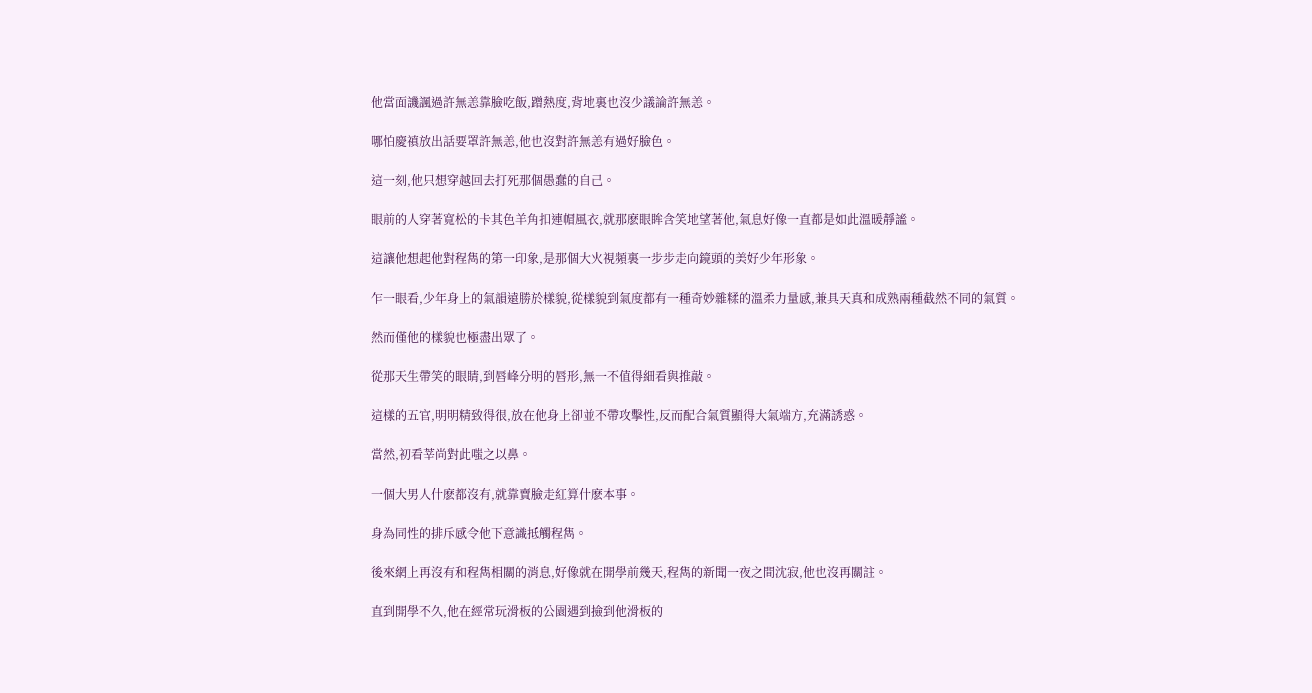他當面譏諷過許無恙靠臉吃飯,蹭熱度,背地裏也沒少議論許無恙。

哪怕慶禛放出話要罩許無恙,他也沒對許無恙有過好臉色。

這一刻,他只想穿越回去打死那個愚蠢的自己。

眼前的人穿著寬松的卡其色羊角扣連帽風衣,就那麽眼眸含笑地望著他,氣息好像一直都是如此溫暖靜謐。

這讓他想起他對程雋的第一印象,是那個大火視頻裏一步步走向鏡頭的美好少年形象。

乍一眼看,少年身上的氣韻遠勝於樣貌,從樣貌到氣度都有一種奇妙雜糅的溫柔力量感,兼具天真和成熟兩種截然不同的氣質。

然而僅他的樣貌也極盡出眾了。

從那天生帶笑的眼睛,到唇峰分明的唇形,無一不值得細看與推敲。

這樣的五官,明明精致得很,放在他身上卻並不帶攻擊性,反而配合氣質顯得大氣端方,充滿誘惑。

當然,初看莘尚對此嗤之以鼻。

一個大男人什麽都沒有,就靠賣臉走紅算什麽本事。

身為同性的排斥感令他下意識抵觸程雋。

後來網上再沒有和程雋相關的消息,好像就在開學前幾天,程雋的新聞一夜之間沈寂,他也沒再關註。

直到開學不久,他在經常玩滑板的公園遇到撿到他滑板的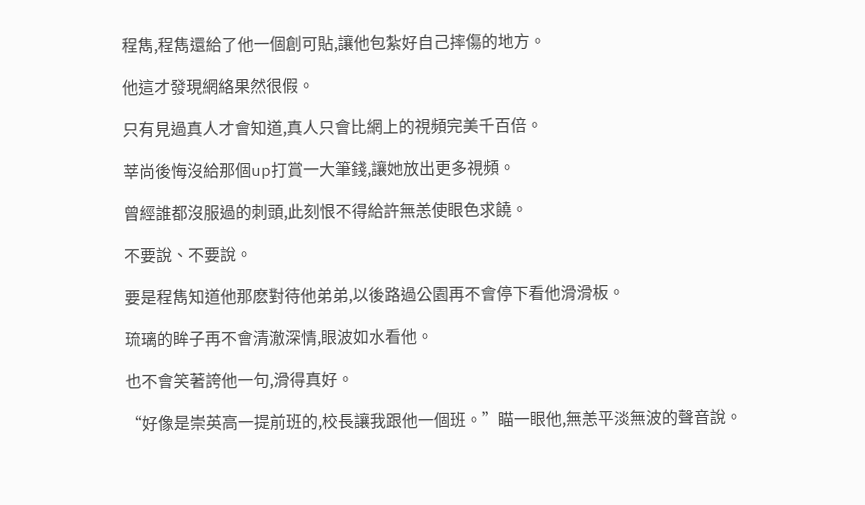程雋,程雋還給了他一個創可貼,讓他包紮好自己摔傷的地方。

他這才發現網絡果然很假。

只有見過真人才會知道,真人只會比網上的視頻完美千百倍。

莘尚後悔沒給那個up打賞一大筆錢,讓她放出更多視頻。

曾經誰都沒服過的刺頭,此刻恨不得給許無恙使眼色求饒。

不要說、不要說。

要是程雋知道他那麽對待他弟弟,以後路過公園再不會停下看他滑滑板。

琉璃的眸子再不會清澈深情,眼波如水看他。

也不會笑著誇他一句,滑得真好。

“好像是崇英高一提前班的,校長讓我跟他一個班。”瞄一眼他,無恙平淡無波的聲音說。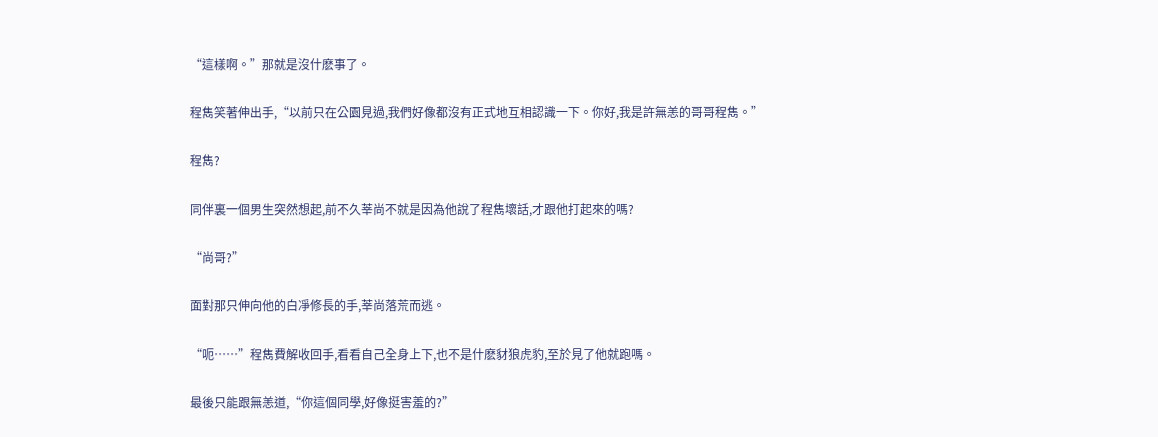“這樣啊。”那就是沒什麽事了。

程雋笑著伸出手,“以前只在公園見過,我們好像都沒有正式地互相認識一下。你好,我是許無恙的哥哥程雋。”

程雋?

同伴裏一個男生突然想起,前不久莘尚不就是因為他說了程雋壞話,才跟他打起來的嗎?

“尚哥?”

面對那只伸向他的白凈修長的手,莘尚落荒而逃。

“呃……”程雋費解收回手,看看自己全身上下,也不是什麽豺狼虎豹,至於見了他就跑嗎。

最後只能跟無恙道,“你這個同學,好像挺害羞的?”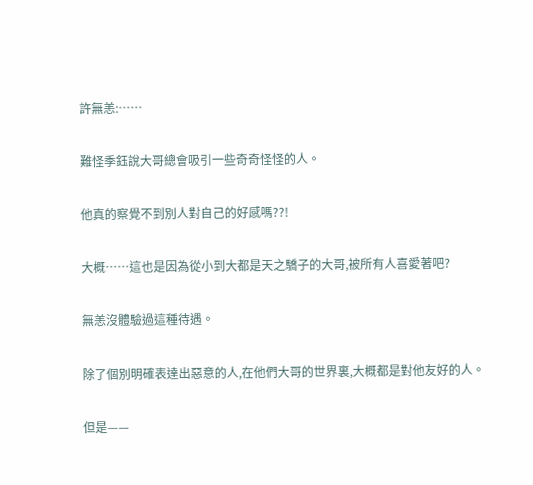許無恙:……

難怪季鈺說大哥總會吸引一些奇奇怪怪的人。

他真的察覺不到別人對自己的好感嗎??!

大概……這也是因為從小到大都是天之驕子的大哥,被所有人喜愛著吧?

無恙沒體驗過這種待遇。

除了個別明確表達出惡意的人,在他們大哥的世界裏,大概都是對他友好的人。

但是——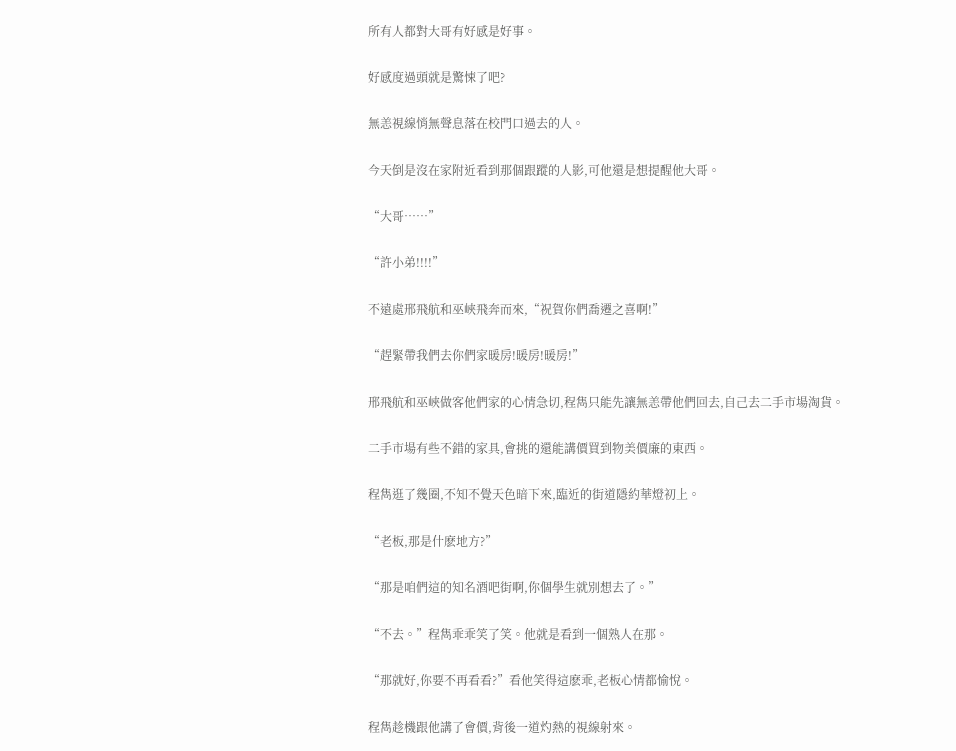所有人都對大哥有好感是好事。

好感度過頭就是驚悚了吧?

無恙視線悄無聲息落在校門口過去的人。

今天倒是沒在家附近看到那個跟蹤的人影,可他還是想提醒他大哥。

“大哥……”

“許小弟!!!!”

不遠處邢飛航和巫峽飛奔而來,“祝賀你們喬遷之喜啊!”

“趕緊帶我們去你們家暖房!暖房!暖房!”

邢飛航和巫峽做客他們家的心情急切,程雋只能先讓無恙帶他們回去,自己去二手市場淘貨。

二手市場有些不錯的家具,會挑的還能講價買到物美價廉的東西。

程雋逛了幾圈,不知不覺天色暗下來,臨近的街道隱約華燈初上。

“老板,那是什麽地方?”

“那是咱們這的知名酒吧街啊,你個學生就別想去了。”

“不去。”程雋乖乖笑了笑。他就是看到一個熟人在那。

“那就好,你要不再看看?”看他笑得這麽乖,老板心情都愉悅。

程雋趁機跟他講了會價,背後一道灼熱的視線射來。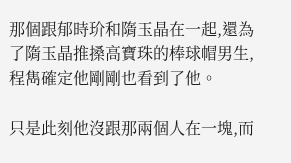那個跟郁時玠和隋玉晶在一起,還為了隋玉晶推搡高寶珠的棒球帽男生,程雋確定他剛剛也看到了他。

只是此刻他沒跟那兩個人在一塊,而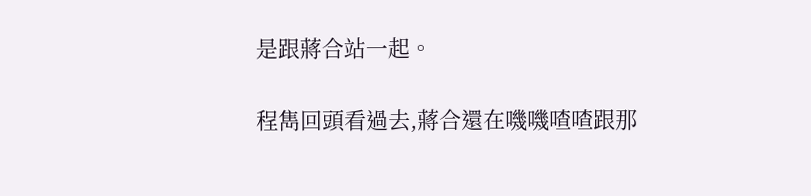是跟蔣合站一起。

程雋回頭看過去,蔣合還在嘰嘰喳喳跟那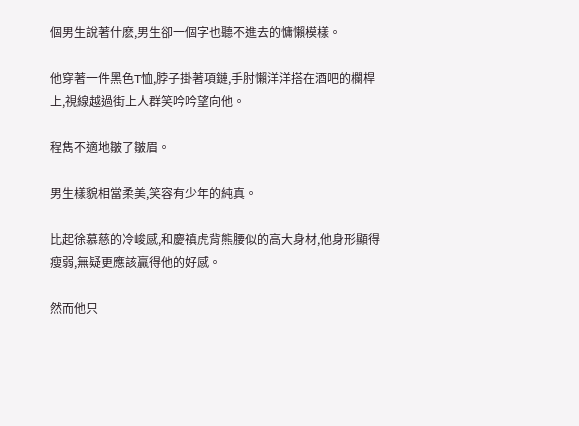個男生說著什麽,男生卻一個字也聽不進去的慵懶模樣。

他穿著一件黑色T恤,脖子掛著項鏈,手肘懶洋洋搭在酒吧的欄桿上,視線越過街上人群笑吟吟望向他。

程雋不適地皺了皺眉。

男生樣貌相當柔美,笑容有少年的純真。

比起徐慕慈的冷峻感,和慶禛虎背熊腰似的高大身材,他身形顯得瘦弱,無疑更應該贏得他的好感。

然而他只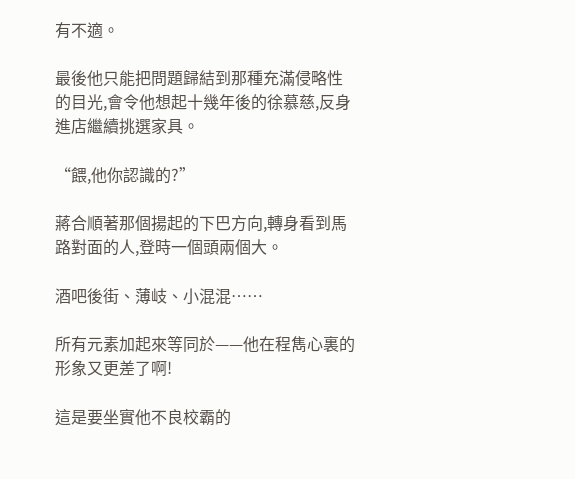有不適。

最後他只能把問題歸結到那種充滿侵略性的目光,會令他想起十幾年後的徐慕慈,反身進店繼續挑選家具。

“餵,他你認識的?”

蔣合順著那個揚起的下巴方向,轉身看到馬路對面的人,登時一個頭兩個大。

酒吧後街、薄岐、小混混……

所有元素加起來等同於——他在程雋心裏的形象又更差了啊!

這是要坐實他不良校霸的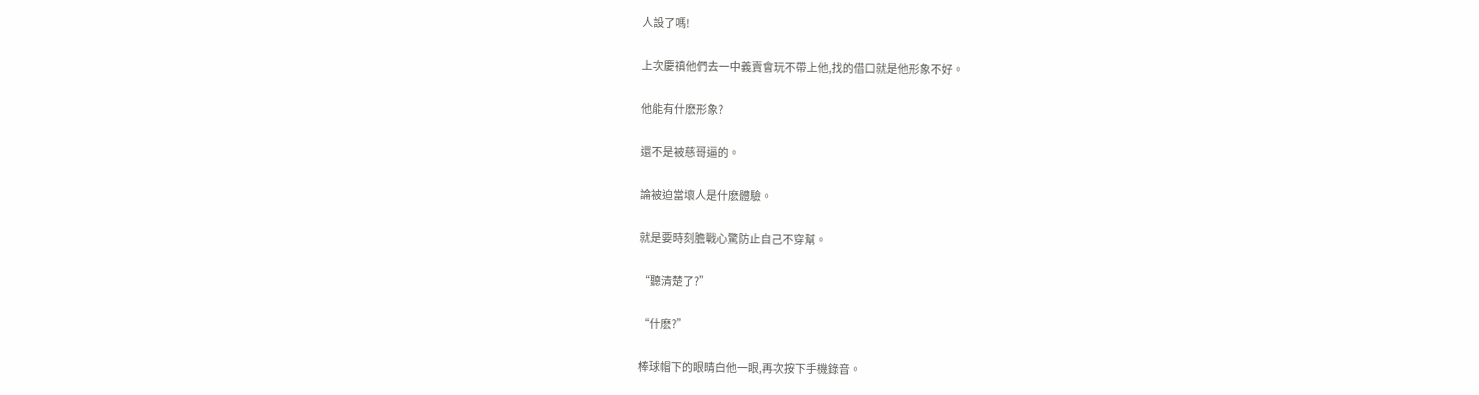人設了嗎!

上次慶禛他們去一中義賣會玩不帶上他,找的借口就是他形象不好。

他能有什麽形象?

還不是被慈哥逼的。

論被迫當壞人是什麽體驗。

就是要時刻膽戰心驚防止自己不穿幫。

“聽清楚了?”

“什麽?”

棒球帽下的眼睛白他一眼,再次按下手機錄音。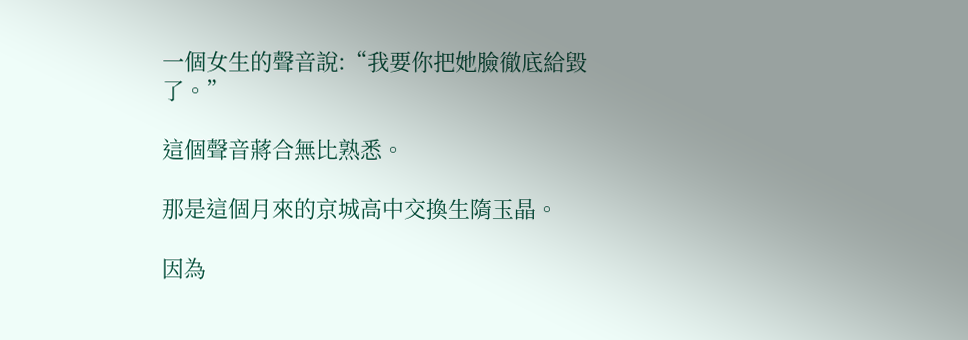一個女生的聲音說:“我要你把她臉徹底給毀了。”

這個聲音蔣合無比熟悉。

那是這個月來的京城高中交換生隋玉晶。

因為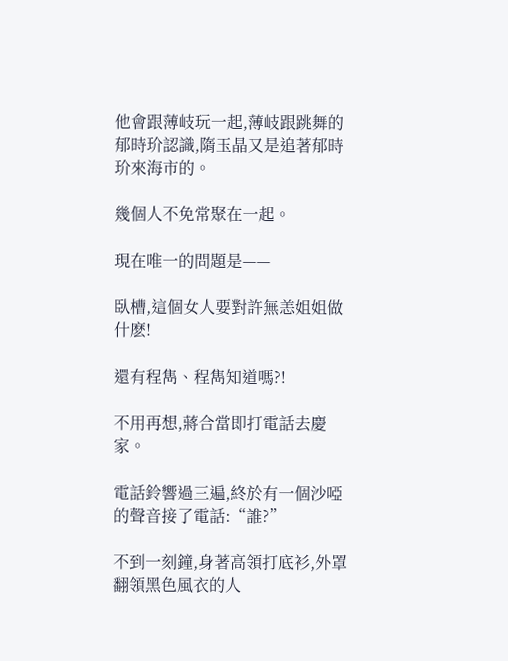他會跟薄岐玩一起,薄岐跟跳舞的郁時玠認識,隋玉晶又是追著郁時玠來海市的。

幾個人不免常聚在一起。

現在唯一的問題是——

臥槽,這個女人要對許無恙姐姐做什麽!

還有程雋、程雋知道嗎?!

不用再想,蔣合當即打電話去慶家。

電話鈴響過三遍,終於有一個沙啞的聲音接了電話:“誰?”

不到一刻鐘,身著高領打底衫,外罩翻領黑色風衣的人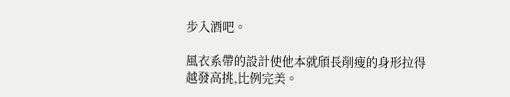步入酒吧。

風衣系帶的設計使他本就頎長削瘦的身形拉得越發高挑,比例完美。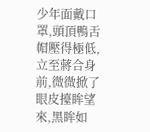少年面戴口罩,頭頂鴨舌帽壓得極低,立至蔣合身前,微微掀了眼皮擡眸望來,黑眸如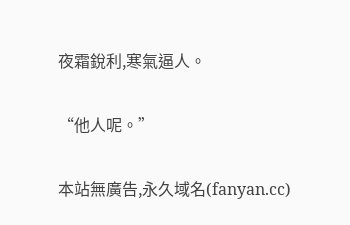夜霜銳利,寒氣逼人。

“他人呢。”

本站無廣告,永久域名(fanyan.cc)